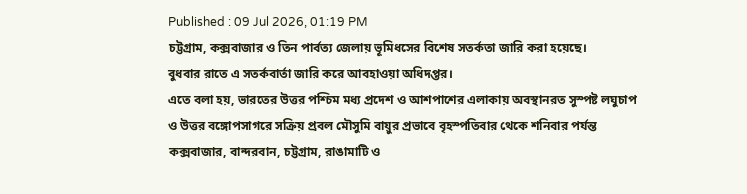Published : 09 Jul 2026, 01:19 PM
চট্টগ্রাম, কক্সবাজার ও তিন পার্বত্য জেলায় ভূমিধসের বিশেষ সতর্কতা জারি করা হয়েছে।
বুধবার রাতে এ সতর্কবার্তা জারি করে আবহাওয়া অধিদপ্তর।
এতে বলা হয়, ভারতের উত্তর পশ্চিম মধ্য প্রদেশ ও আশপাশের এলাকায় অবস্থানরত সুস্পষ্ট লঘুচাপ ও উত্তর বঙ্গোপসাগরে সক্রিয় প্রবল মৌসুমি বায়ুর প্রভাবে বৃহস্পতিবার থেকে শনিবার পর্যন্ত কক্সবাজার, বান্দরবান, চট্টগ্রাম, রাঙামাটি ও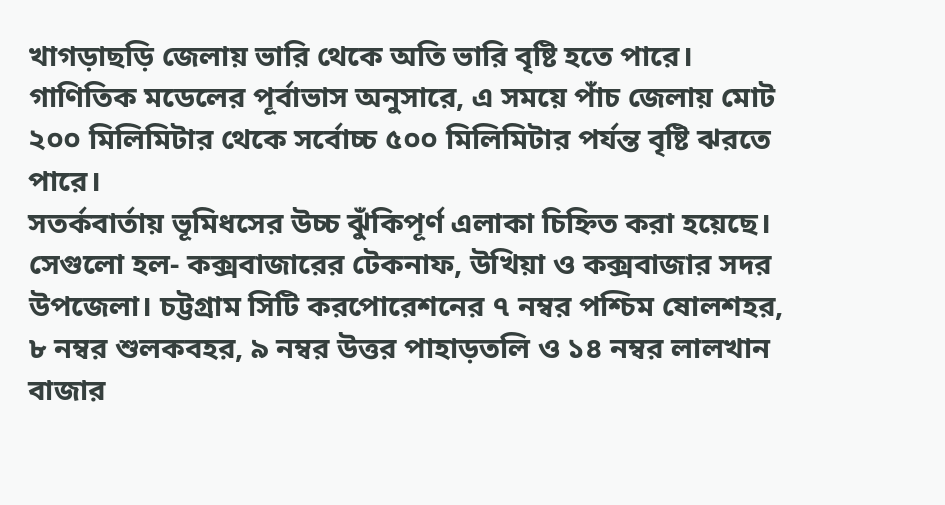খাগড়াছড়ি জেলায় ভারি থেকে অতি ভারি বৃষ্টি হতে পারে।
গাণিতিক মডেলের পূর্বাভাস অনুসারে, এ সময়ে পাঁচ জেলায় মোট ২০০ মিলিমিটার থেকে সর্বোচ্চ ৫০০ মিলিমিটার পর্যন্ত বৃষ্টি ঝরতে পারে।
সতর্কবার্তায় ভূমিধসের উচ্চ ঝুঁকিপূর্ণ এলাকা চিহ্নিত করা হয়েছে। সেগুলো হল- কক্সবাজারের টেকনাফ, উখিয়া ও কক্সবাজার সদর উপজেলা। চট্টগ্রাম সিটি করপোরেশনের ৭ নম্বর পশ্চিম ষোলশহর, ৮ নম্বর শুলকবহর, ৯ নম্বর উত্তর পাহাড়তলি ও ১৪ নম্বর লালখান বাজার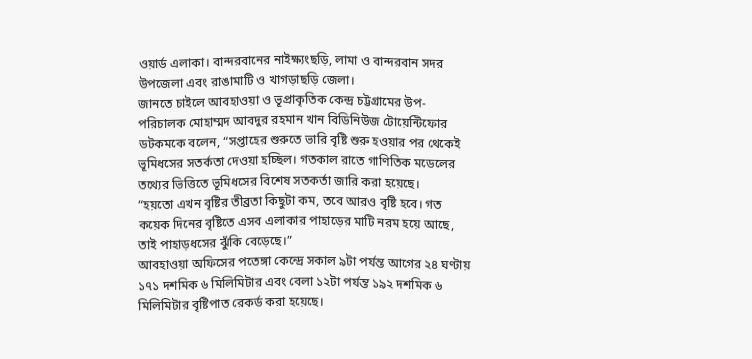ওয়ার্ড এলাকা। বান্দরবানের নাইক্ষ্যংছড়ি, লামা ও বান্দরবান সদর উপজেলা এবং রাঙামাটি ও খাগড়াছড়ি জেলা।
জানতে চাইলে আবহাওয়া ও ভূপ্রাকৃতিক কেন্দ্র চট্টগ্রামের উপ-পরিচালক মোহাম্মদ আবদুর রহমান খান বিডিনিউজ টোয়েন্টিফোর ডটকমকে বলেন, “সপ্তাহের শুরুতে ভারি বৃষ্টি শুরু হওয়ার পর থেকেই ভূমিধসের সতর্কতা দেওয়া হচ্ছিল। গতকাল রাতে গাণিতিক মডেলের তথ্যের ভিত্তিতে ভূমিধসের বিশেষ সতকর্তা জারি করা হয়েছে।
“হয়তো এখন বৃষ্টির তীব্রতা কিছুটা কম, তবে আরও বৃষ্টি হবে। গত কয়েক দিনের বৃষ্টিতে এসব এলাকার পাহাড়ের মাটি নরম হয়ে আছে, তাই পাহাড়ধসের ঝুঁকি বেড়েছে।”
আবহাওয়া অফিসের পতেঙ্গা কেন্দ্রে সকাল ৯টা পর্যন্ত আগের ২৪ ঘণ্টায় ১৭১ দশমিক ৬ মিলিমিটার এবং বেলা ১২টা পর্যন্ত ১৯২ দশমিক ৬ মিলিমিটার বৃষ্টিপাত রেকর্ড করা হয়েছে।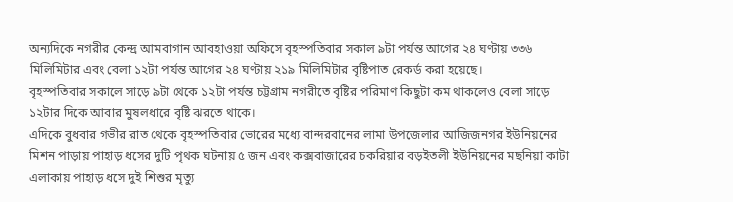অন্যদিকে নগরীর কেন্দ্র আমবাগান আবহাওয়া অফিসে বৃহস্পতিবার সকাল ৯টা পর্যন্ত আগের ২৪ ঘণ্টায় ৩৩৬ মিলিমিটার এবং বেলা ১২টা পর্যন্ত আগের ২৪ ঘণ্টায় ২১৯ মিলিমিটার বৃষ্টিপাত রেকর্ড করা হয়েছে।
বৃহস্পতিবার সকালে সাড়ে ৯টা থেকে ১২টা পর্যন্ত চট্টগ্রাম নগরীতে বৃষ্টির পরিমাণ কিছুটা কম থাকলেও বেলা সাড়ে ১২টার দিকে আবার মুষলধারে বৃষ্টি ঝরতে থাকে।
এদিকে বুধবার গভীর রাত থেকে বৃহস্পতিবার ভোরের মধ্যে বান্দরবানের লামা উপজেলার আজিজনগর ইউনিয়নের মিশন পাড়ায় পাহাড় ধসের দুটি পৃথক ঘটনায় ৫ জন এবং কক্সবাজারের চকরিয়ার বড়ইতলী ইউনিয়নের মছনিয়া কাটা এলাকায় পাহাড় ধসে দুই শিশুর মৃত্যু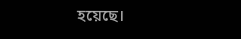হয়েছে।